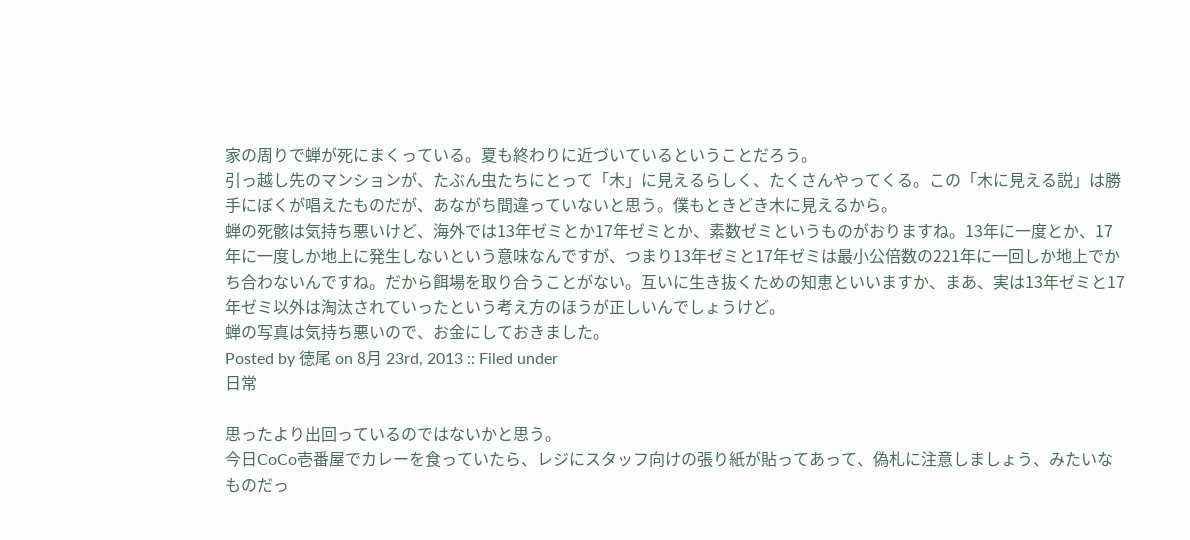家の周りで蝉が死にまくっている。夏も終わりに近づいているということだろう。
引っ越し先のマンションが、たぶん虫たちにとって「木」に見えるらしく、たくさんやってくる。この「木に見える説」は勝手にぼくが唱えたものだが、あながち間違っていないと思う。僕もときどき木に見えるから。
蝉の死骸は気持ち悪いけど、海外では13年ゼミとか17年ゼミとか、素数ゼミというものがおりますね。13年に一度とか、17年に一度しか地上に発生しないという意味なんですが、つまり13年ゼミと17年ゼミは最小公倍数の221年に一回しか地上でかち合わないんですね。だから餌場を取り合うことがない。互いに生き抜くための知恵といいますか、まあ、実は13年ゼミと17年ゼミ以外は淘汰されていったという考え方のほうが正しいんでしょうけど。
蝉の写真は気持ち悪いので、お金にしておきました。
Posted by 徳尾 on 8月 23rd, 2013 :: Filed under
日常

思ったより出回っているのではないかと思う。
今日CoCo壱番屋でカレーを食っていたら、レジにスタッフ向けの張り紙が貼ってあって、偽札に注意しましょう、みたいなものだっ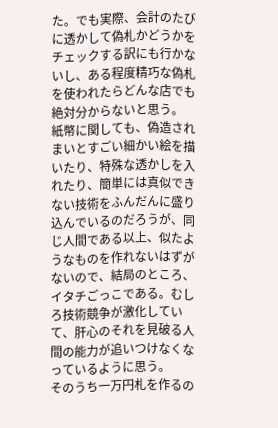た。でも実際、会計のたびに透かして偽札かどうかをチェックする訳にも行かないし、ある程度精巧な偽札を使われたらどんな店でも絶対分からないと思う。
紙幣に関しても、偽造されまいとすごい細かい絵を描いたり、特殊な透かしを入れたり、簡単には真似できない技術をふんだんに盛り込んでいるのだろうが、同じ人間である以上、似たようなものを作れないはずがないので、結局のところ、イタチごっこである。むしろ技術競争が激化していて、肝心のそれを見破る人間の能力が追いつけなくなっているように思う。
そのうち一万円札を作るの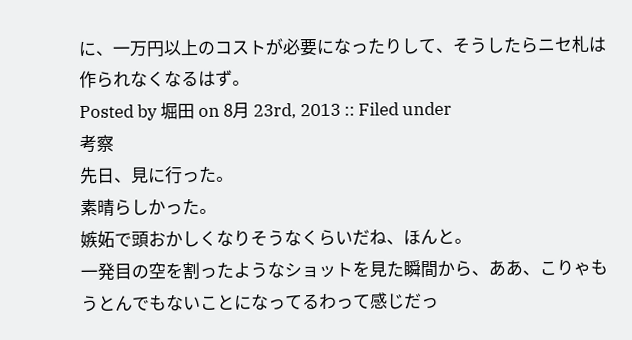に、一万円以上のコストが必要になったりして、そうしたらニセ札は作られなくなるはず。
Posted by 堀田 on 8月 23rd, 2013 :: Filed under
考察
先日、見に行った。
素晴らしかった。
嫉妬で頭おかしくなりそうなくらいだね、ほんと。
一発目の空を割ったようなショットを見た瞬間から、ああ、こりゃもうとんでもないことになってるわって感じだっ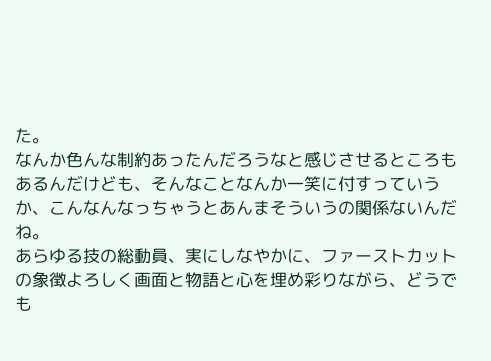た。
なんか色んな制約あったんだろうなと感じさせるところもあるんだけども、そんなことなんか一笑に付すっていうか、こんなんなっちゃうとあんまそういうの関係ないんだね。
あらゆる技の総動員、実にしなやかに、ファーストカットの象徴よろしく画面と物語と心を埋め彩りながら、どうでも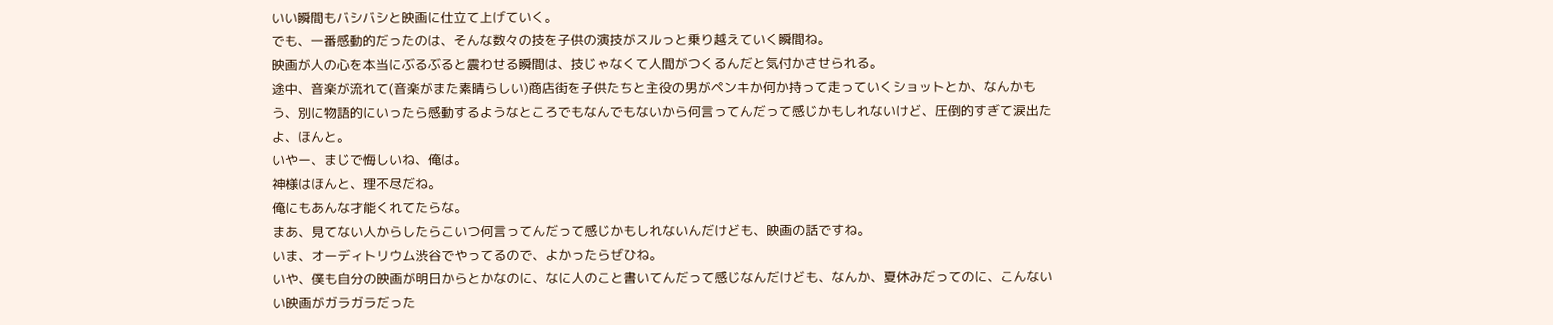いい瞬間もバシバシと映画に仕立て上げていく。
でも、一番感動的だったのは、そんな数々の技を子供の演技がスルっと乗り越えていく瞬間ね。
映画が人の心を本当にぶるぶると震わせる瞬間は、技じゃなくて人間がつくるんだと気付かさせられる。
途中、音楽が流れて(音楽がまた素晴らしい)商店街を子供たちと主役の男がペンキか何か持って走っていくショットとか、なんかもう、別に物語的にいったら感動するようなところでもなんでもないから何言ってんだって感じかもしれないけど、圧倒的すぎて涙出たよ、ほんと。
いやー、まじで悔しいね、俺は。
神様はほんと、理不尽だね。
俺にもあんな才能くれてたらな。
まあ、見てない人からしたらこいつ何言ってんだって感じかもしれないんだけども、映画の話ですね。
いま、オーディトリウム渋谷でやってるので、よかったらぜひね。
いや、僕も自分の映画が明日からとかなのに、なに人のこと書いてんだって感じなんだけども、なんか、夏休みだってのに、こんないい映画がガラガラだった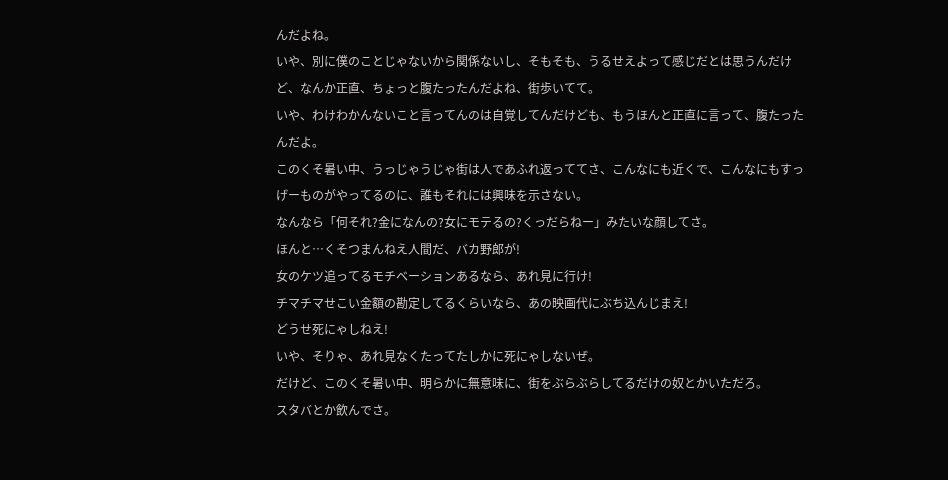んだよね。
いや、別に僕のことじゃないから関係ないし、そもそも、うるせえよって感じだとは思うんだけど、なんか正直、ちょっと腹たったんだよね、街歩いてて。
いや、わけわかんないこと言ってんのは自覚してんだけども、もうほんと正直に言って、腹たったんだよ。
このくそ暑い中、うっじゃうじゃ街は人であふれ返っててさ、こんなにも近くで、こんなにもすっげーものがやってるのに、誰もそれには興味を示さない。
なんなら「何それ?金になんの?女にモテるの?くっだらねー」みたいな顔してさ。
ほんと…くそつまんねえ人間だ、バカ野郎が!
女のケツ追ってるモチベーションあるなら、あれ見に行け!
チマチマせこい金額の勘定してるくらいなら、あの映画代にぶち込んじまえ!
どうせ死にゃしねえ!
いや、そりゃ、あれ見なくたってたしかに死にゃしないぜ。
だけど、このくそ暑い中、明らかに無意味に、街をぶらぶらしてるだけの奴とかいただろ。
スタバとか飲んでさ。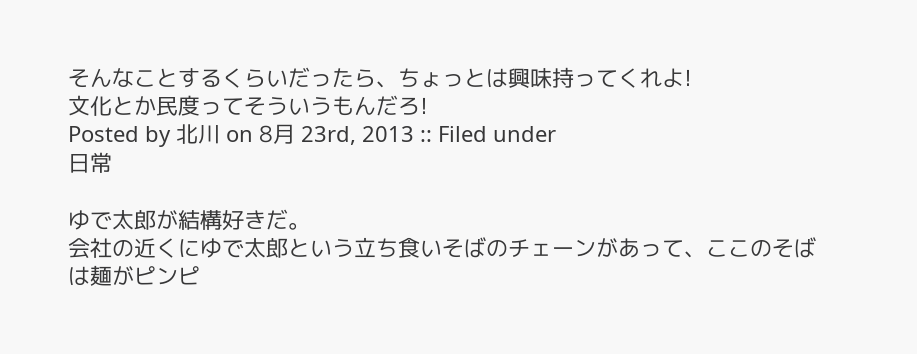そんなことするくらいだったら、ちょっとは興味持ってくれよ!
文化とか民度ってそういうもんだろ!
Posted by 北川 on 8月 23rd, 2013 :: Filed under
日常

ゆで太郎が結構好きだ。
会社の近くにゆで太郎という立ち食いそばのチェーンがあって、ここのそばは麺がピンピ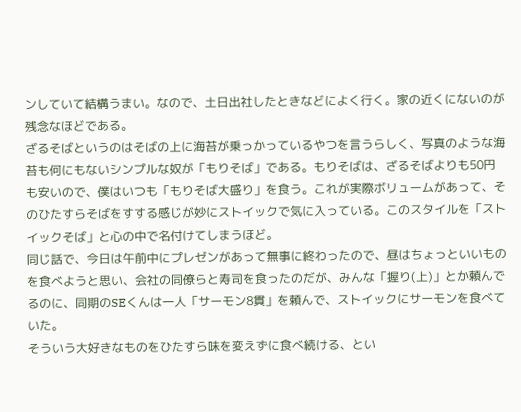ンしていて結構うまい。なので、土日出社したときなどによく行く。家の近くにないのが残念なほどである。
ざるそばというのはそばの上に海苔が乗っかっているやつを言うらしく、写真のような海苔も何にもないシンプルな奴が「もりそば」である。もりそばは、ざるそばよりも50円も安いので、僕はいつも「もりそば大盛り」を食う。これが実際ボリュームがあって、そのひたすらそばをすする感じが妙にストイックで気に入っている。このスタイルを「ストイックそば」と心の中で名付けてしまうほど。
同じ話で、今日は午前中にプレゼンがあって無事に終わったので、昼はちょっといいものを食べようと思い、会社の同僚らと寿司を食ったのだが、みんな「握り(上)」とか頼んでるのに、同期のSEくんは一人「サーモン8貫」を頼んで、ストイックにサーモンを食べていた。
そういう大好きなものをひたすら味を変えずに食べ続ける、とい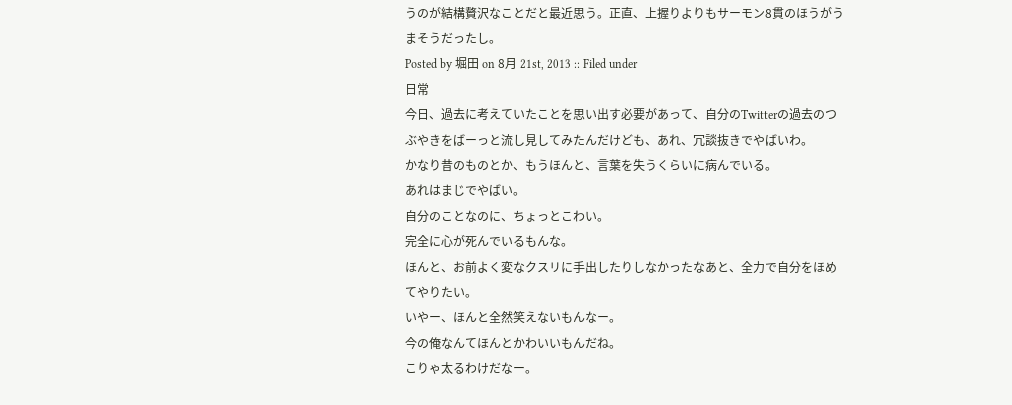うのが結構贅沢なことだと最近思う。正直、上握りよりもサーモン8貫のほうがうまそうだったし。
Posted by 堀田 on 8月 21st, 2013 :: Filed under
日常
今日、過去に考えていたことを思い出す必要があって、自分のTwitterの過去のつぶやきをばーっと流し見してみたんだけども、あれ、冗談抜きでやばいわ。
かなり昔のものとか、もうほんと、言葉を失うくらいに病んでいる。
あれはまじでやばい。
自分のことなのに、ちょっとこわい。
完全に心が死んでいるもんな。
ほんと、お前よく変なクスリに手出したりしなかったなあと、全力で自分をほめてやりたい。
いやー、ほんと全然笑えないもんなー。
今の俺なんてほんとかわいいもんだね。
こりゃ太るわけだなー。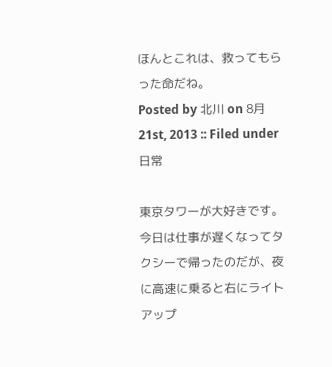ほんとこれは、救ってもらった命だね。
Posted by 北川 on 8月 21st, 2013 :: Filed under
日常

東京タワーが大好きです。
今日は仕事が遅くなってタクシーで帰ったのだが、夜に高速に乗ると右にライトアップ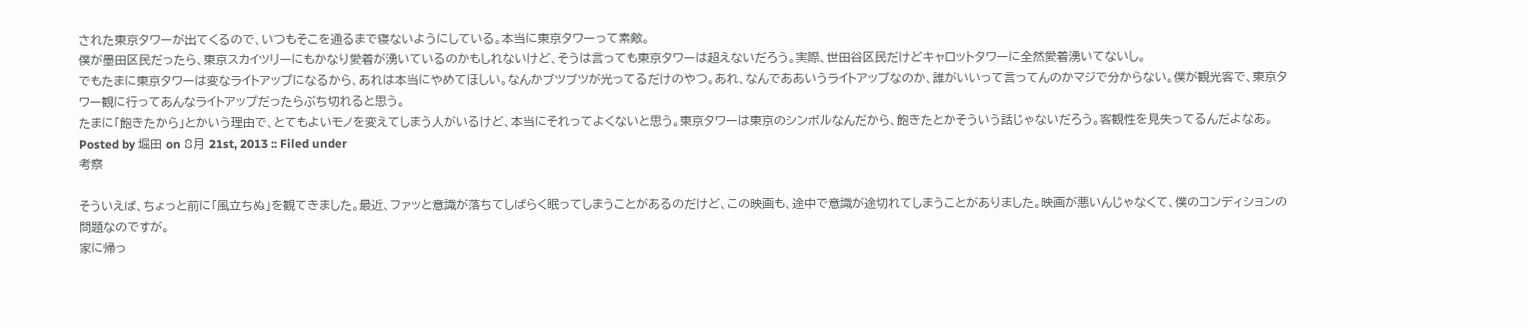された東京タワーが出てくるので、いつもそこを通るまで寝ないようにしている。本当に東京タワーって素敵。
僕が墨田区民だったら、東京スカイツリーにもかなり愛着が湧いているのかもしれないけど、そうは言っても東京タワーは超えないだろう。実際、世田谷区民だけどキャロットタワーに全然愛着湧いてないし。
でもたまに東京タワーは変なライトアップになるから、あれは本当にやめてほしい。なんかブツブツが光ってるだけのやつ。あれ、なんでああいうライトアップなのか、誰がいいって言ってんのかマジで分からない。僕が観光客で、東京タワー観に行ってあんなライトアップだったらぶち切れると思う。
たまに「飽きたから」とかいう理由で、とてもよいモノを変えてしまう人がいるけど、本当にそれってよくないと思う。東京タワーは東京のシンボルなんだから、飽きたとかそういう話じゃないだろう。客観性を見失ってるんだよなあ。
Posted by 堀田 on 8月 21st, 2013 :: Filed under
考察

そういえば、ちょっと前に「風立ちぬ」を観てきました。最近、ファッと意識が落ちてしばらく眠ってしまうことがあるのだけど、この映画も、途中で意識が途切れてしまうことがありました。映画が悪いんじゃなくて、僕のコンディションの問題なのですが。
家に帰っ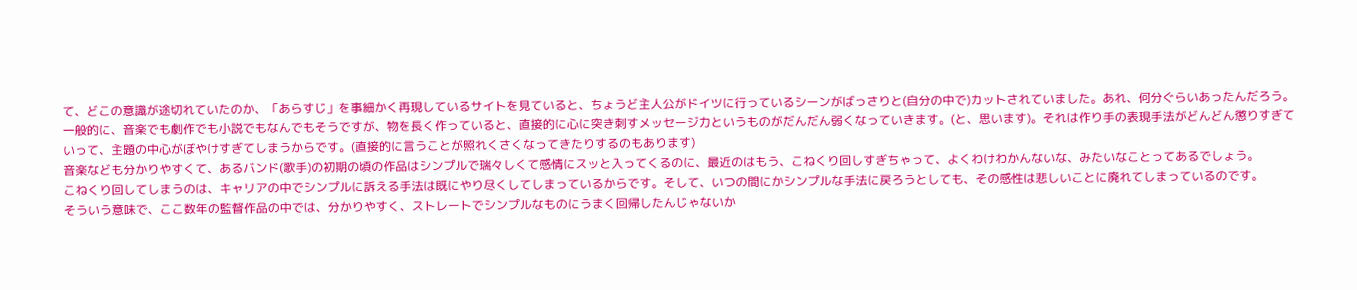て、どこの意識が途切れていたのか、「あらすじ」を事細かく再現しているサイトを見ていると、ちょうど主人公がドイツに行っているシーンがばっさりと(自分の中で)カットされていました。あれ、何分ぐらいあったんだろう。
一般的に、音楽でも劇作でも小説でもなんでもそうですが、物を長く作っていると、直接的に心に突き刺すメッセージ力というものがだんだん弱くなっていきます。(と、思います)。それは作り手の表現手法がどんどん懲りすぎていって、主題の中心がぼやけすぎてしまうからです。(直接的に言うことが照れくさくなってきたりするのもあります)
音楽なども分かりやすくて、あるバンド(歌手)の初期の頃の作品はシンプルで瑞々しくて感情にスッと入ってくるのに、最近のはもう、こねくり回しすぎちゃって、よくわけわかんないな、みたいなことってあるでしょう。
こねくり回してしまうのは、キャリアの中でシンプルに訴える手法は既にやり尽くしてしまっているからです。そして、いつの間にかシンプルな手法に戻ろうとしても、その感性は悲しいことに廃れてしまっているのです。
そういう意味で、ここ数年の監督作品の中では、分かりやすく、ストレートでシンプルなものにうまく回帰したんじゃないか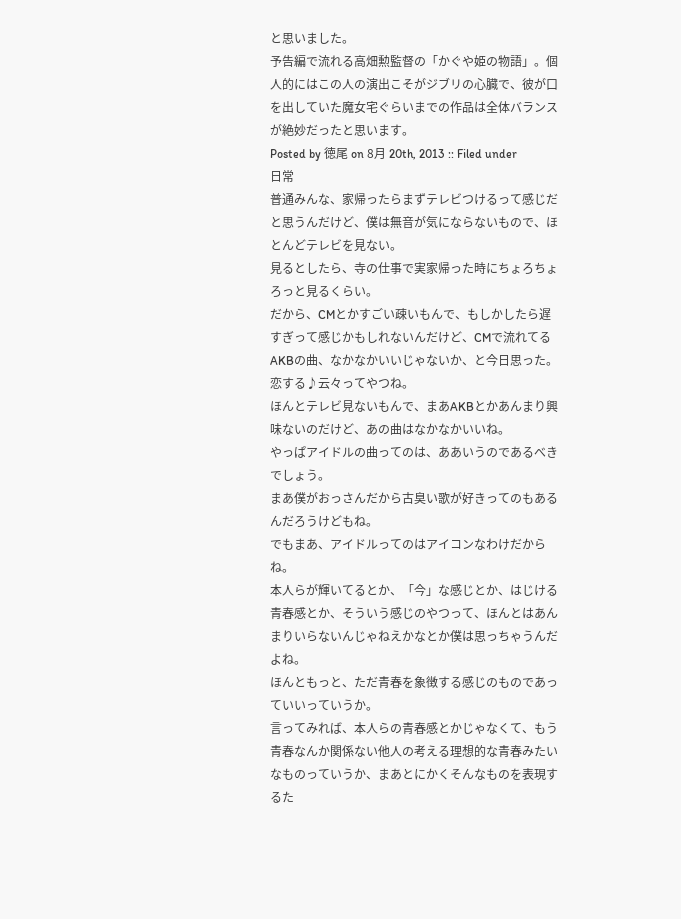と思いました。
予告編で流れる高畑勲監督の「かぐや姫の物語」。個人的にはこの人の演出こそがジブリの心臓で、彼が口を出していた魔女宅ぐらいまでの作品は全体バランスが絶妙だったと思います。
Posted by 徳尾 on 8月 20th, 2013 :: Filed under
日常
普通みんな、家帰ったらまずテレビつけるって感じだと思うんだけど、僕は無音が気にならないもので、ほとんどテレビを見ない。
見るとしたら、寺の仕事で実家帰った時にちょろちょろっと見るくらい。
だから、CMとかすごい疎いもんで、もしかしたら遅すぎって感じかもしれないんだけど、CMで流れてるAKBの曲、なかなかいいじゃないか、と今日思った。
恋する♪云々ってやつね。
ほんとテレビ見ないもんで、まあAKBとかあんまり興味ないのだけど、あの曲はなかなかいいね。
やっぱアイドルの曲ってのは、ああいうのであるべきでしょう。
まあ僕がおっさんだから古臭い歌が好きってのもあるんだろうけどもね。
でもまあ、アイドルってのはアイコンなわけだからね。
本人らが輝いてるとか、「今」な感じとか、はじける青春感とか、そういう感じのやつって、ほんとはあんまりいらないんじゃねえかなとか僕は思っちゃうんだよね。
ほんともっと、ただ青春を象徴する感じのものであっていいっていうか。
言ってみれば、本人らの青春感とかじゃなくて、もう青春なんか関係ない他人の考える理想的な青春みたいなものっていうか、まあとにかくそんなものを表現するた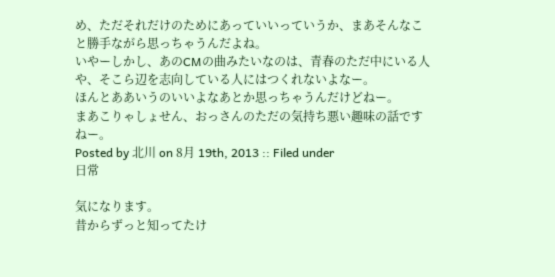め、ただそれだけのためにあっていいっていうか、まあそんなこと勝手ながら思っちゃうんだよね。
いやーしかし、あのCMの曲みたいなのは、青春のただ中にいる人や、そこら辺を志向している人にはつくれないよなー。
ほんとああいうのいいよなあとか思っちゃうんだけどねー。
まあこりゃしょせん、おっさんのただの気持ち悪い趣味の話ですねー。
Posted by 北川 on 8月 19th, 2013 :: Filed under
日常

気になります。
昔からずっと知ってたけ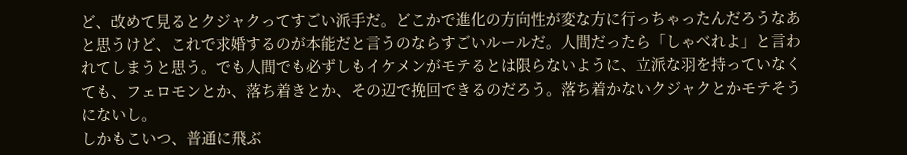ど、改めて見るとクジャクってすごい派手だ。どこかで進化の方向性が変な方に行っちゃったんだろうなあと思うけど、これで求婚するのが本能だと言うのならすごいルールだ。人間だったら「しゃべれよ」と言われてしまうと思う。でも人間でも必ずしもイケメンがモテるとは限らないように、立派な羽を持っていなくても、フェロモンとか、落ち着きとか、その辺で挽回できるのだろう。落ち着かないクジャクとかモテそうにないし。
しかもこいつ、普通に飛ぶ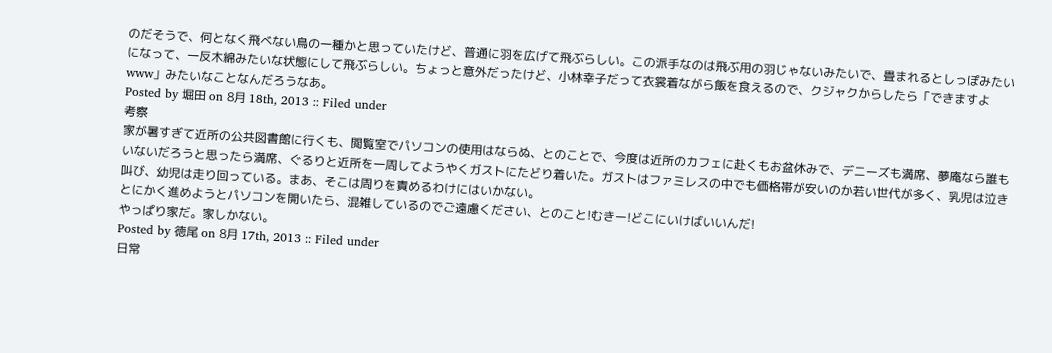のだそうで、何となく飛べない鳥の一種かと思っていたけど、普通に羽を広げて飛ぶらしい。この派手なのは飛ぶ用の羽じゃないみたいで、畳まれるとしっぽみたいになって、一反木綿みたいな状態にして飛ぶらしい。ちょっと意外だったけど、小林幸子だって衣裳着ながら飯を食えるので、クジャクからしたら「できますよwww」みたいなことなんだろうなあ。
Posted by 堀田 on 8月 18th, 2013 :: Filed under
考察
家が暑すぎて近所の公共図書館に行くも、閲覧室でパソコンの使用はならぬ、とのことで、今度は近所のカフェに赴くもお盆休みで、デニーズも満席、夢庵なら誰もいないだろうと思ったら満席、ぐるりと近所を一周してようやくガストにたどり着いた。ガストはファミレスの中でも価格帯が安いのか若い世代が多く、乳児は泣き叫び、幼児は走り回っている。まあ、そこは周りを責めるわけにはいかない。
とにかく進めようとパソコンを開いたら、混雑しているのでご遠慮ください、とのこと!むきー!どこにいけばいいんだ!
やっぱり家だ。家しかない。
Posted by 徳尾 on 8月 17th, 2013 :: Filed under
日常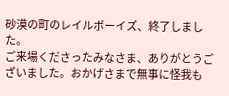砂漠の町のレイルボーイズ、終了しました。
ご来場くださったみなさま、ありがとうございました。おかげさまで無事に怪我も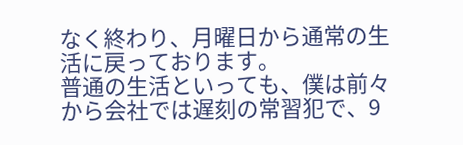なく終わり、月曜日から通常の生活に戻っております。
普通の生活といっても、僕は前々から会社では遅刻の常習犯で、9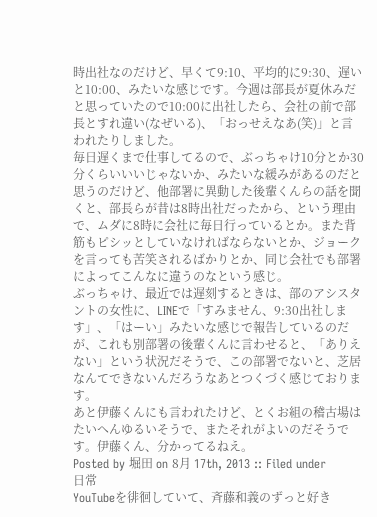時出社なのだけど、早くて9:10、平均的に9:30、遅いと10:00、みたいな感じです。今週は部長が夏休みだと思っていたので10:00に出社したら、会社の前で部長とすれ違い(なぜいる)、「おっせえなあ(笑)」と言われたりしました。
毎日遅くまで仕事してるので、ぶっちゃけ10分とか30分くらいいいじゃないか、みたいな緩みがあるのだと思うのだけど、他部署に異動した後輩くんらの話を聞くと、部長らが昔は8時出社だったから、という理由で、ムダに8時に会社に毎日行っているとか。また背筋もピシッとしていなければならないとか、ジョークを言っても苦笑されるばかりとか、同じ会社でも部署によってこんなに違うのなという感じ。
ぶっちゃけ、最近では遅刻するときは、部のアシスタントの女性に、LINEで「すみません、9:30出社します」、「はーい」みたいな感じで報告しているのだが、これも別部署の後輩くんに言わせると、「ありえない」という状況だそうで、この部署でないと、芝居なんてできないんだろうなあとつくづく感じております。
あと伊藤くんにも言われたけど、とくお組の稽古場はたいへんゆるいそうで、またそれがよいのだそうです。伊藤くん、分かってるねえ。
Posted by 堀田 on 8月 17th, 2013 :: Filed under
日常
YouTubeを徘徊していて、斉藤和義のずっと好き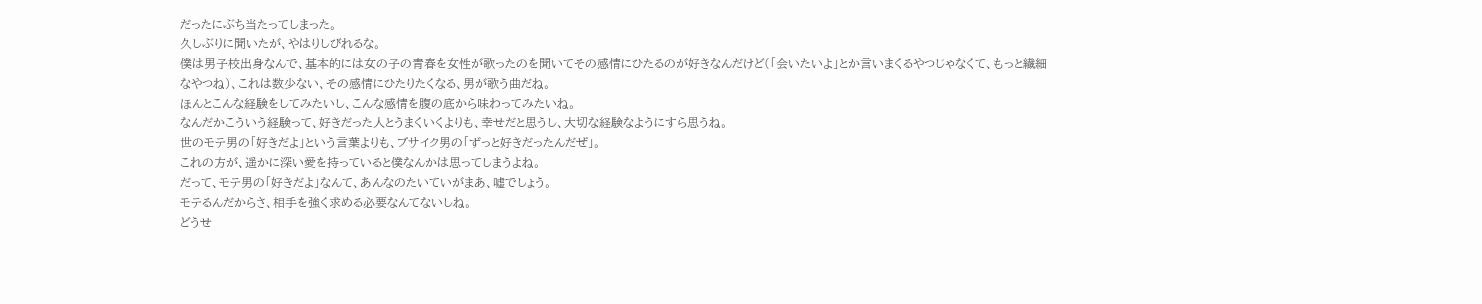だったにぶち当たってしまった。
久しぶりに聞いたが、やはりしびれるな。
僕は男子校出身なんで、基本的には女の子の青春を女性が歌ったのを聞いてその感情にひたるのが好きなんだけど(「会いたいよ」とか言いまくるやつじゃなくて、もっと繊細なやつね)、これは数少ない、その感情にひたりたくなる、男が歌う曲だね。
ほんとこんな経験をしてみたいし、こんな感情を腹の底から味わってみたいね。
なんだかこういう経験って、好きだった人とうまくいくよりも、幸せだと思うし、大切な経験なようにすら思うね。
世のモテ男の「好きだよ」という言葉よりも、ブサイク男の「ずっと好きだったんだぜ」。
これの方が、遥かに深い愛を持っていると僕なんかは思ってしまうよね。
だって、モテ男の「好きだよ」なんて、あんなのたいていがまあ、嘘でしょう。
モテるんだからさ、相手を強く求める必要なんてないしね。
どうせ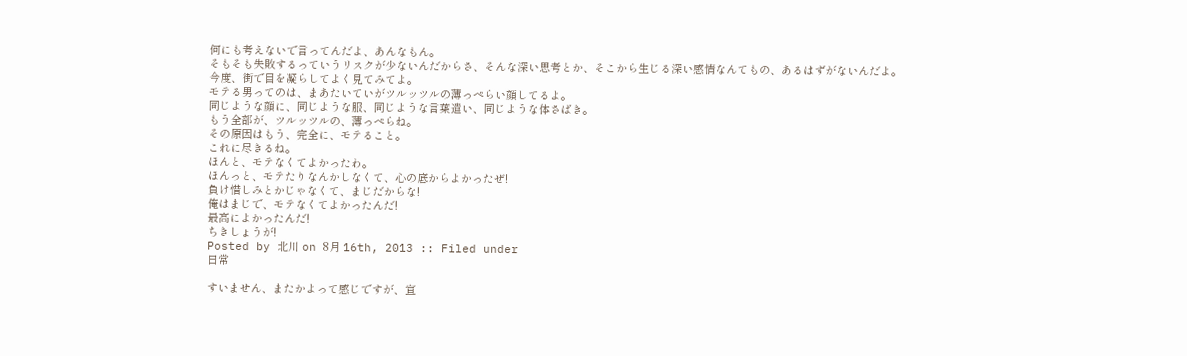何にも考えないで言ってんだよ、あんなもん。
そもそも失敗するっていうリスクが少ないんだからさ、そんな深い思考とか、そこから生じる深い感情なんてもの、あるはずがないんだよ。
今度、街で目を凝らしてよく見てみてよ。
モテる男ってのは、まあたいていがツルッツルの薄っぺらい顔してるよ。
同じような顔に、同じような服、同じような言葉遣い、同じような体さばき。
もう全部が、ツルッツルの、薄っぺらね。
その原因はもう、完全に、モテること。
これに尽きるね。
ほんと、モテなくてよかったわ。
ほんっと、モテたりなんかしなくて、心の底からよかったぜ!
負け惜しみとかじゃなくて、まじだからな!
俺はまじで、モテなくてよかったんだ!
最高によかったんだ!
ちきしょうが!
Posted by 北川 on 8月 16th, 2013 :: Filed under
日常

すいません、またかよって感じですが、宣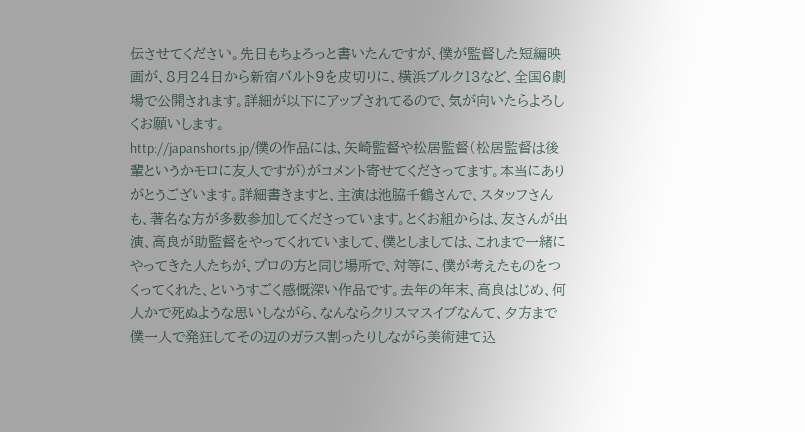伝させてください。先日もちょろっと書いたんですが、僕が監督した短編映画が、8月24日から新宿バルト9を皮切りに、横浜ブルク13など、全国6劇場で公開されます。詳細が以下にアップされてるので、気が向いたらよろしくお願いします。
http://japanshorts.jp/僕の作品には、矢崎監督や松居監督(松居監督は後輩というかモロに友人ですが)がコメント寄せてくださってます。本当にありがとうございます。詳細書きますと、主演は池脇千鶴さんで、スタッフさんも、著名な方が多数参加してくださっています。とくお組からは、友さんが出演、高良が助監督をやってくれていまして、僕としましては、これまで一緒にやってきた人たちが、プロの方と同じ場所で、対等に、僕が考えたものをつくってくれた、というすごく感慨深い作品です。去年の年末、高良はじめ、何人かで死ぬような思いしながら、なんならクリスマスイブなんて、夕方まで僕一人で発狂してその辺のガラス割ったりしながら美術建て込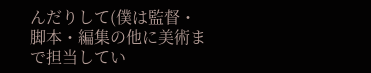んだりして(僕は監督・脚本・編集の他に美術まで担当してい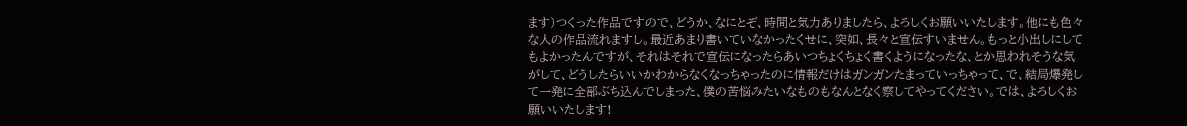ます)つくった作品ですので、どうか、なにとぞ、時間と気力ありましたら、よろしくお願いいたします。他にも色々な人の作品流れますし。最近あまり書いていなかったくせに、突如、長々と宣伝すいません。もっと小出しにしてもよかったんですが、それはそれで宣伝になったらあいつちょくちょく書くようになったな、とか思われそうな気がして、どうしたらいいかわからなくなっちゃったのに情報だけはガンガンたまっていっちゃって、で、結局爆発して一発に全部ぶち込んでしまった、僕の苦悩みたいなものもなんとなく察してやってください。では、よろしくお願いいたします!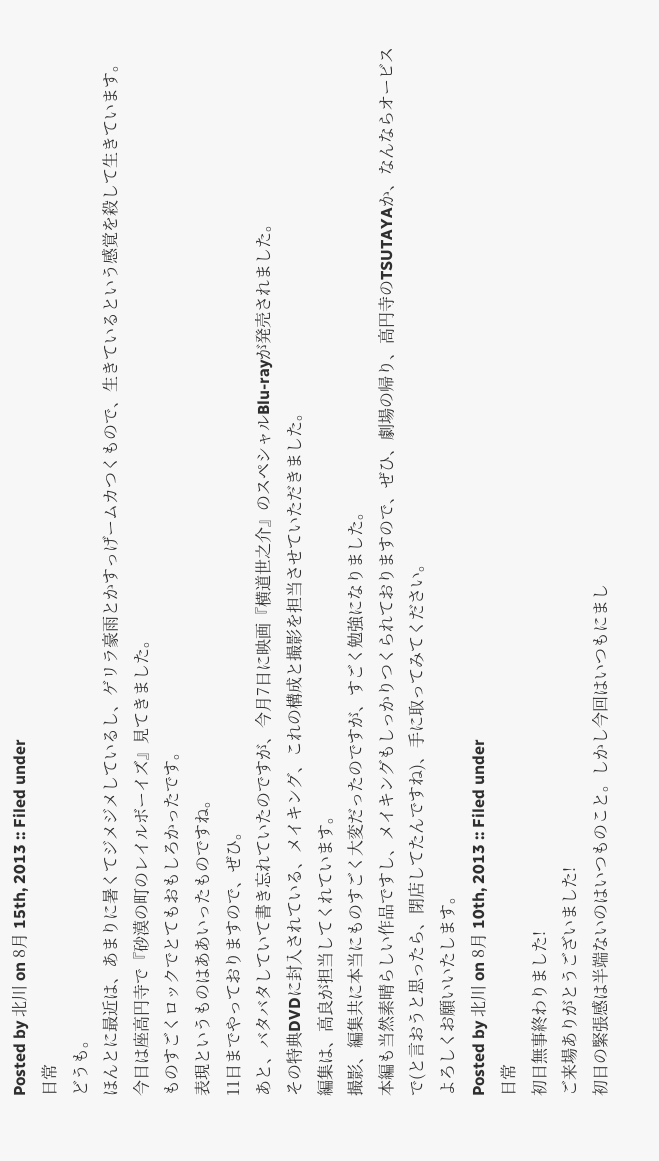Posted by 北川 on 8月 15th, 2013 :: Filed under
日常
どうも。
ほんとに最近は、あまりに暑くてジメジメしているし、ゲリラ豪雨とかすっげームカつくもので、生きているという感覚を殺して生きています。
今日は座高円寺で『砂漠の町のレイルボーイズ』見てきました。
ものすごくロックでとてもおもしろかったです。
表現というものはああいったものですね。
11日までやっておりますので、ぜひ。
あと、バタバタしていて書き忘れていたのですが、今月7日に映画『横道世之介』のスペシャルBlu-rayが発売されました。
その特典DVDに封入されている、メイキング、これの構成と撮影を担当させていただきました。
編集は、高良が担当してくれています。
撮影、編集共に本当にものすごく大変だったのですが、すごく勉強になりました。
本編も当然素晴らしい作品ですし、メイキングもしっかりつくられておりますので、ぜひ、劇場の帰り、高円寺のTSUTAYAか、なんならオービスで(と言おうと思ったら、閉店してたんですね)、手に取ってみてください。
よろしくお願いいたします。
Posted by 北川 on 8月 10th, 2013 :: Filed under
日常
初日無事終わりました!
ご来場ありがとうございました!
初日の緊張感は半端ないのはいつものこと。しかし今回はいつもにまし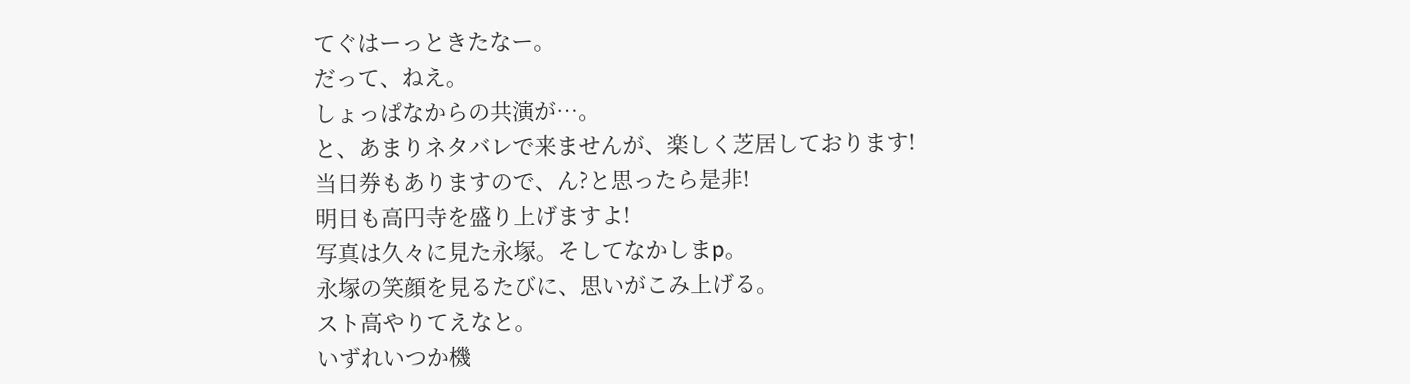てぐはーっときたなー。
だって、ねえ。
しょっぱなからの共演が…。
と、あまりネタバレで来ませんが、楽しく芝居しております!
当日券もありますので、ん?と思ったら是非!
明日も高円寺を盛り上げますよ!
写真は久々に見た永塚。そしてなかしまp。
永塚の笑顔を見るたびに、思いがこみ上げる。
スト高やりてえなと。
いずれいつか機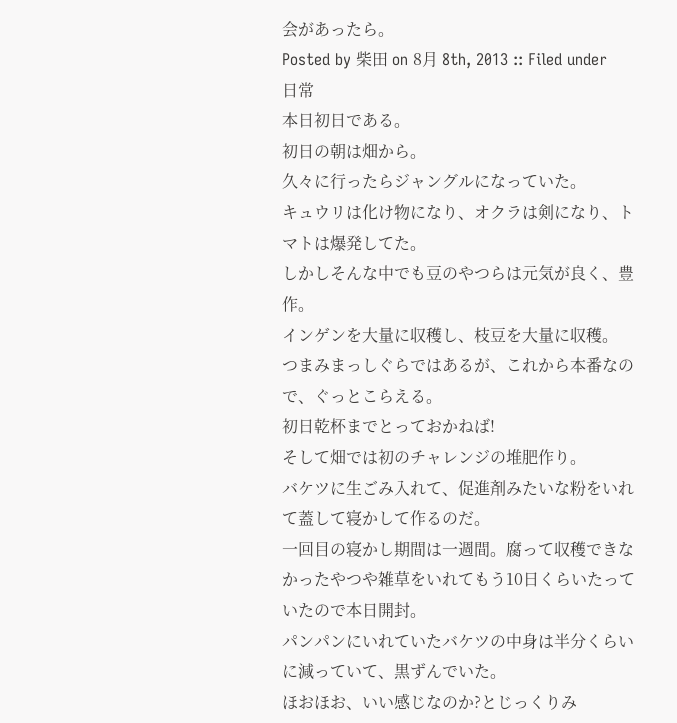会があったら。
Posted by 柴田 on 8月 8th, 2013 :: Filed under
日常
本日初日である。
初日の朝は畑から。
久々に行ったらジャングルになっていた。
キュウリは化け物になり、オクラは剣になり、トマトは爆発してた。
しかしそんな中でも豆のやつらは元気が良く、豊作。
インゲンを大量に収穫し、枝豆を大量に収穫。
つまみまっしぐらではあるが、これから本番なので、ぐっとこらえる。
初日乾杯までとっておかねば!
そして畑では初のチャレンジの堆肥作り。
バケツに生ごみ入れて、促進剤みたいな粉をいれて蓋して寝かして作るのだ。
一回目の寝かし期間は一週間。腐って収穫できなかったやつや雑草をいれてもう10日くらいたっていたので本日開封。
パンパンにいれていたバケツの中身は半分くらいに減っていて、黒ずんでいた。
ほおほお、いい感じなのか?とじっくりみ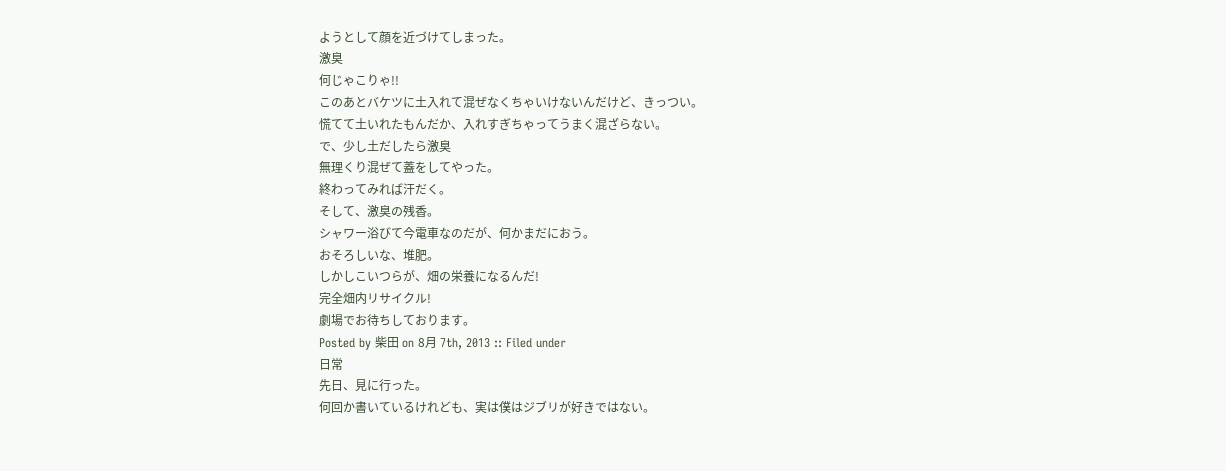ようとして顔を近づけてしまった。
激臭
何じゃこりゃ!!
このあとバケツに土入れて混ぜなくちゃいけないんだけど、きっつい。
慌てて土いれたもんだか、入れすぎちゃってうまく混ざらない。
で、少し土だしたら激臭
無理くり混ぜて蓋をしてやった。
終わってみれば汗だく。
そして、激臭の残香。
シャワー浴びて今電車なのだが、何かまだにおう。
おそろしいな、堆肥。
しかしこいつらが、畑の栄養になるんだ!
完全畑内リサイクル!
劇場でお待ちしております。
Posted by 柴田 on 8月 7th, 2013 :: Filed under
日常
先日、見に行った。
何回か書いているけれども、実は僕はジブリが好きではない。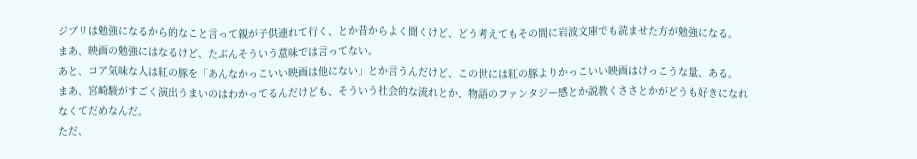ジブリは勉強になるから的なこと言って親が子供連れて行く、とか昔からよく聞くけど、どう考えてもその間に岩波文庫でも読ませた方が勉強になる。
まあ、映画の勉強にはなるけど、たぶんそういう意味では言ってない。
あと、コア気味な人は紅の豚を「あんなかっこいい映画は他にない」とか言うんだけど、この世には紅の豚よりかっこいい映画はけっこうな量、ある。
まあ、宮崎駿がすごく演出うまいのはわかってるんだけども、そういう社会的な流れとか、物語のファンタジー感とか説教くささとかがどうも好きになれなくてだめなんだ。
ただ、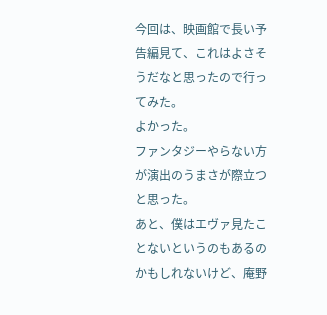今回は、映画館で長い予告編見て、これはよさそうだなと思ったので行ってみた。
よかった。
ファンタジーやらない方が演出のうまさが際立つと思った。
あと、僕はエヴァ見たことないというのもあるのかもしれないけど、庵野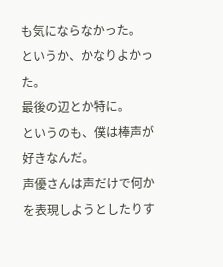も気にならなかった。
というか、かなりよかった。
最後の辺とか特に。
というのも、僕は棒声が好きなんだ。
声優さんは声だけで何かを表現しようとしたりす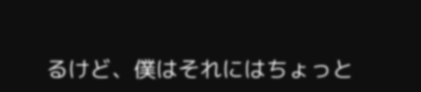るけど、僕はそれにはちょっと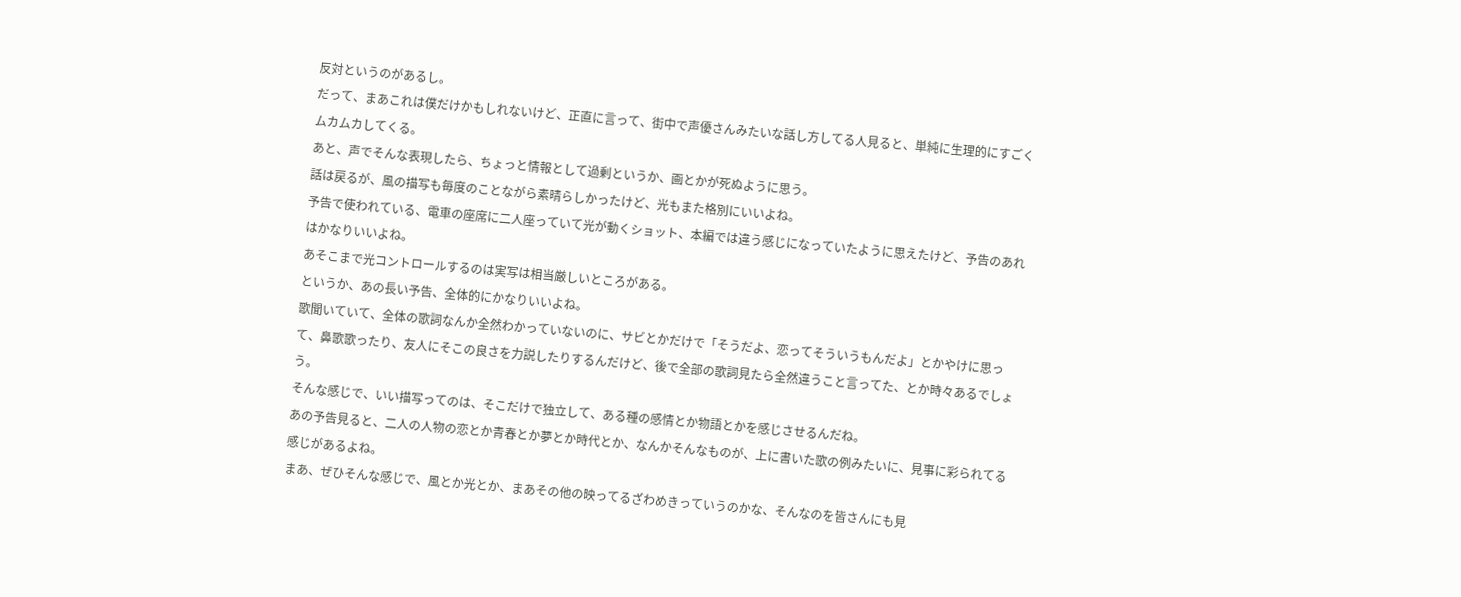反対というのがあるし。
だって、まあこれは僕だけかもしれないけど、正直に言って、街中で声優さんみたいな話し方してる人見ると、単純に生理的にすごくムカムカしてくる。
あと、声でそんな表現したら、ちょっと情報として過剰というか、画とかが死ぬように思う。
話は戻るが、風の描写も毎度のことながら素晴らしかったけど、光もまた格別にいいよね。
予告で使われている、電車の座席に二人座っていて光が動くショット、本編では違う感じになっていたように思えたけど、予告のあれはかなりいいよね。
あそこまで光コントロールするのは実写は相当厳しいところがある。
というか、あの長い予告、全体的にかなりいいよね。
歌聞いていて、全体の歌詞なんか全然わかっていないのに、サビとかだけで「そうだよ、恋ってそういうもんだよ」とかやけに思って、鼻歌歌ったり、友人にそこの良さを力説したりするんだけど、後で全部の歌詞見たら全然違うこと言ってた、とか時々あるでしょう。
そんな感じで、いい描写ってのは、そこだけで独立して、ある種の感情とか物語とかを感じさせるんだね。
あの予告見ると、二人の人物の恋とか青春とか夢とか時代とか、なんかそんなものが、上に書いた歌の例みたいに、見事に彩られてる感じがあるよね。
まあ、ぜひそんな感じで、風とか光とか、まあその他の映ってるざわめきっていうのかな、そんなのを皆さんにも見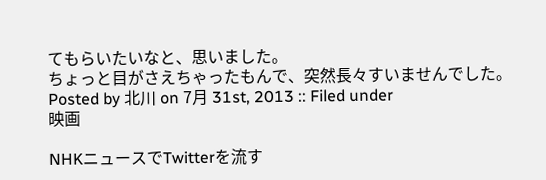てもらいたいなと、思いました。
ちょっと目がさえちゃったもんで、突然長々すいませんでした。
Posted by 北川 on 7月 31st, 2013 :: Filed under
映画

NHKニュースでTwitterを流す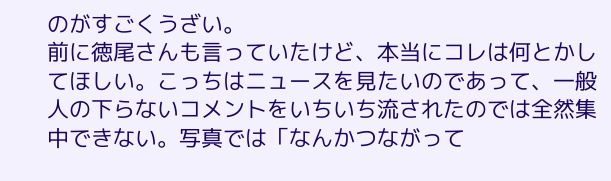のがすごくうざい。
前に徳尾さんも言っていたけど、本当にコレは何とかしてほしい。こっちはニュースを見たいのであって、一般人の下らないコメントをいちいち流されたのでは全然集中できない。写真では「なんかつながって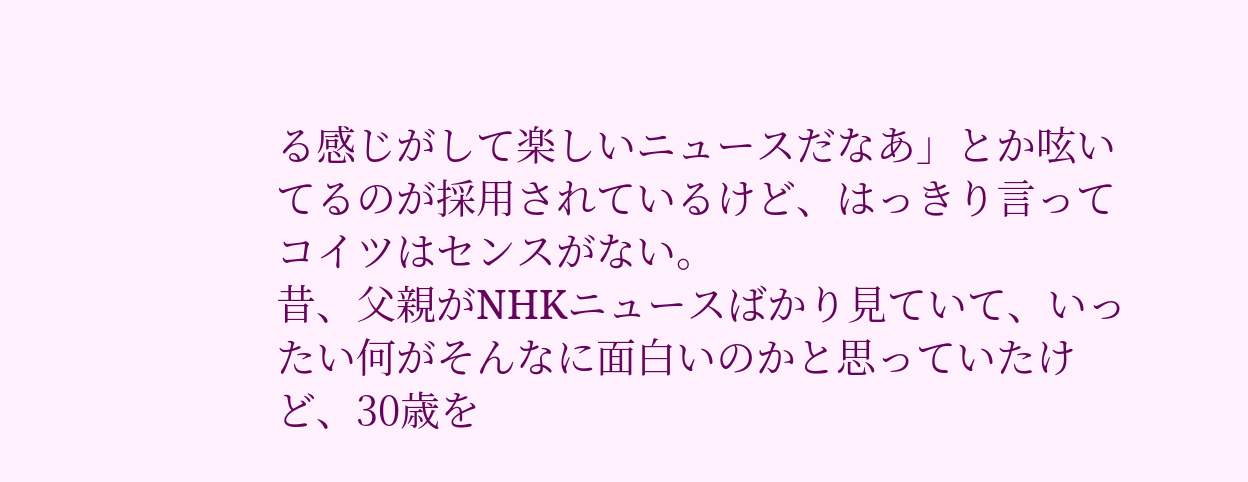る感じがして楽しいニュースだなあ」とか呟いてるのが採用されているけど、はっきり言ってコイツはセンスがない。
昔、父親がNHKニュースばかり見ていて、いったい何がそんなに面白いのかと思っていたけど、30歳を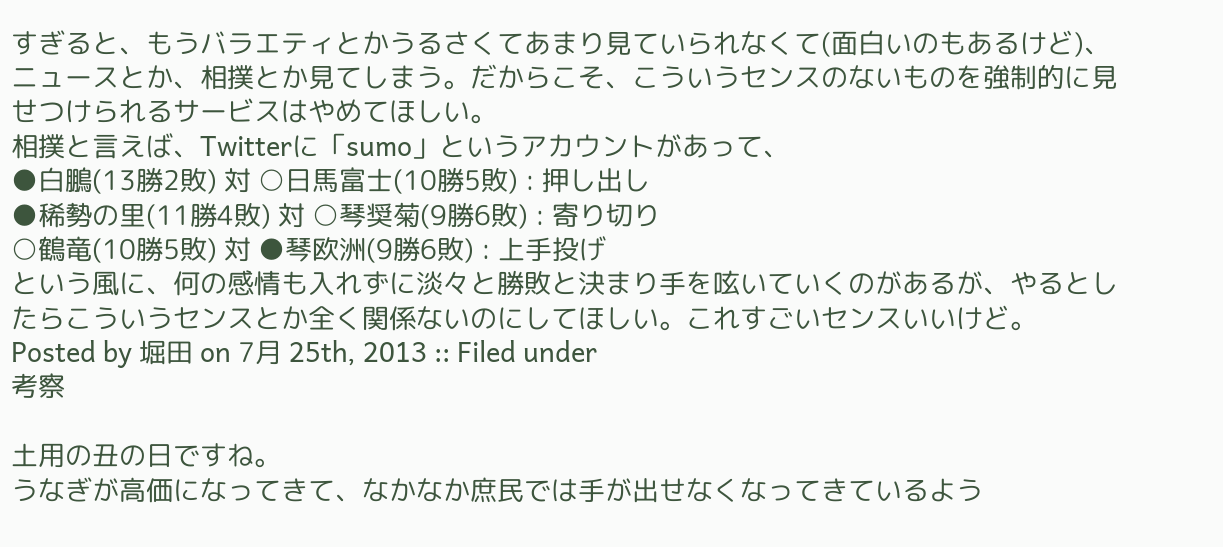すぎると、もうバラエティとかうるさくてあまり見ていられなくて(面白いのもあるけど)、ニュースとか、相撲とか見てしまう。だからこそ、こういうセンスのないものを強制的に見せつけられるサービスはやめてほしい。
相撲と言えば、Twitterに「sumo」というアカウントがあって、
●白鵬(13勝2敗) 対 ○日馬富士(10勝5敗) : 押し出し
●稀勢の里(11勝4敗) 対 ○琴奨菊(9勝6敗) : 寄り切り
○鶴竜(10勝5敗) 対 ●琴欧洲(9勝6敗) : 上手投げ
という風に、何の感情も入れずに淡々と勝敗と決まり手を呟いていくのがあるが、やるとしたらこういうセンスとか全く関係ないのにしてほしい。これすごいセンスいいけど。
Posted by 堀田 on 7月 25th, 2013 :: Filed under
考察

土用の丑の日ですね。
うなぎが高価になってきて、なかなか庶民では手が出せなくなってきているよう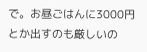で。お昼ごはんに3000円とか出すのも厳しいの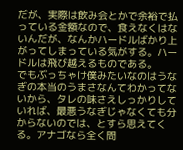だが、実際は飲み会とかで余裕で払っている金額なので、食えなくはないんだが、なんかハードルばかり上がってしまっている気がする。ハードルは飛び越えるものである。
でもぶっちゃけ僕みたいなのはうなぎの本当のうまさなんてわかってないから、タレの味さえしっかりしていれば、最悪うなぎじゃなくても分からないのでは、とすら思えてくる。アナゴなら全く問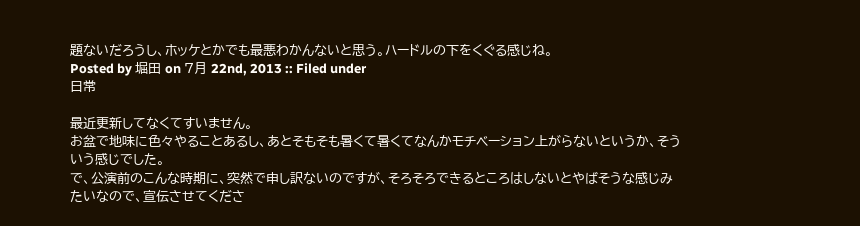題ないだろうし、ホッケとかでも最悪わかんないと思う。ハードルの下をくぐる感じね。
Posted by 堀田 on 7月 22nd, 2013 :: Filed under
日常

最近更新してなくてすいません。
お盆で地味に色々やることあるし、あとそもそも暑くて暑くてなんかモチベーション上がらないというか、そういう感じでした。
で、公演前のこんな時期に、突然で申し訳ないのですが、そろそろできるところはしないとやばそうな感じみたいなので、宣伝させてくださ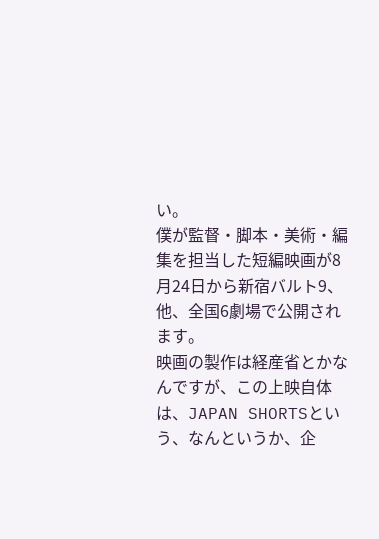い。
僕が監督・脚本・美術・編集を担当した短編映画が8月24日から新宿バルト9、他、全国6劇場で公開されます。
映画の製作は経産省とかなんですが、この上映自体は、JAPAN SHORTSという、なんというか、企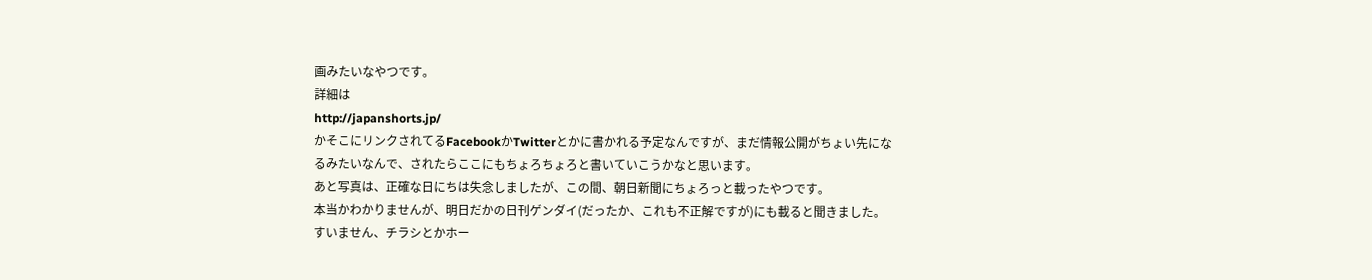画みたいなやつです。
詳細は
http://japanshorts.jp/
かそこにリンクされてるFacebookかTwitterとかに書かれる予定なんですが、まだ情報公開がちょい先になるみたいなんで、されたらここにもちょろちょろと書いていこうかなと思います。
あと写真は、正確な日にちは失念しましたが、この間、朝日新聞にちょろっと載ったやつです。
本当かわかりませんが、明日だかの日刊ゲンダイ(だったか、これも不正解ですが)にも載ると聞きました。
すいません、チラシとかホー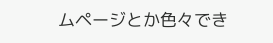ムページとか色々でき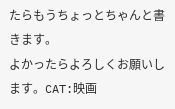たらもうちょっとちゃんと書きます。
よかったらよろしくお願いします。CAT:映画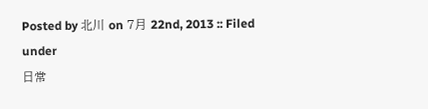Posted by 北川 on 7月 22nd, 2013 :: Filed under
日常